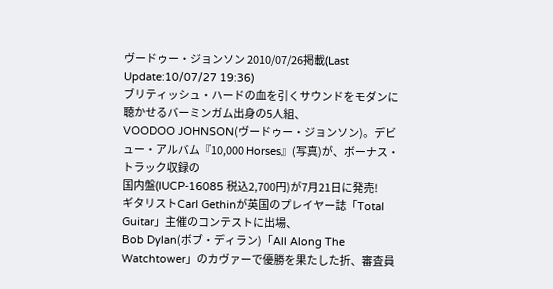ヴードゥー・ジョンソン 2010/07/26掲載(Last Update:10/07/27 19:36)
ブリティッシュ・ハードの血を引くサウンドをモダンに聴かせるバーミンガム出身の5人組、
VOODOO JOHNSON(ヴードゥー・ジョンソン)。デビュー・アルバム『10,000 Horses』(写真)が、ボーナス・トラック収録の
国内盤(IUCP-16085 税込2,700円)が7月21日に発売!
ギタリストCarl Gethinが英国のプレイヤー誌「Total Guitar」主催のコンテストに出場、
Bob Dylan(ボブ・ディラン)「All Along The Watchtower」のカヴァーで優勝を果たした折、審査員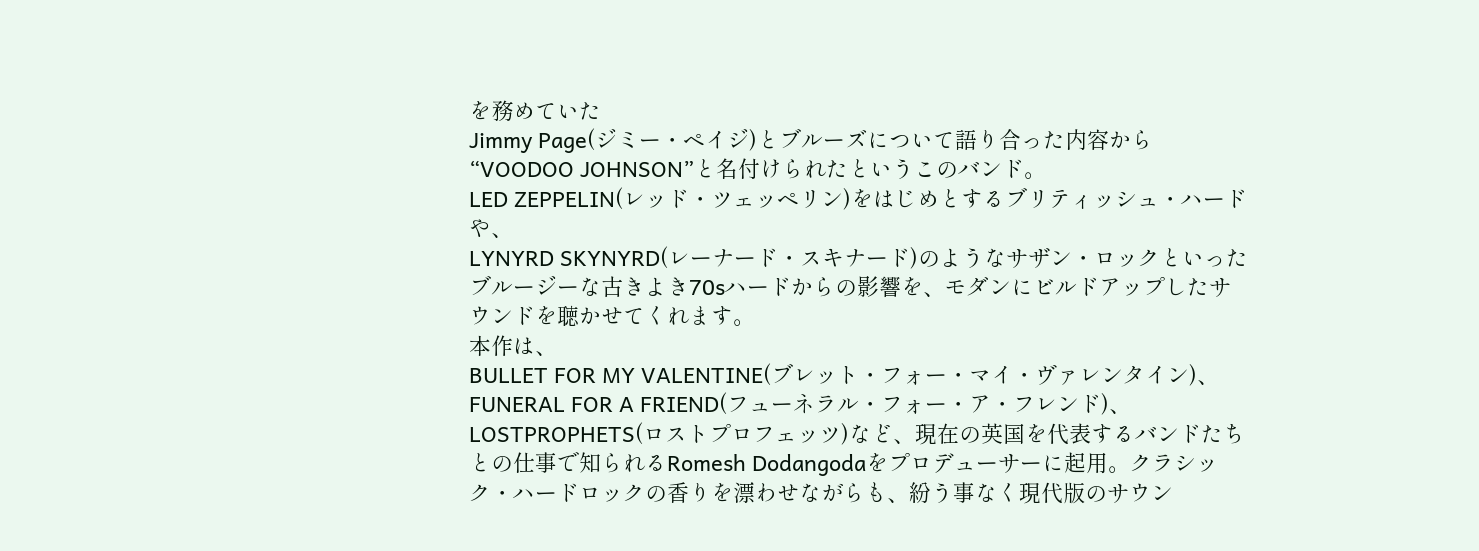を務めていた
Jimmy Page(ジミー・ペイジ)とブルーズについて語り合った内容から“VOODOO JOHNSON”と名付けられたというこのバンド。
LED ZEPPELIN(レッド・ツェッペリン)をはじめとするブリティッシュ・ハードや、
LYNYRD SKYNYRD(レーナード・スキナード)のようなサザン・ロックといったブルージーな古きよき70sハードからの影響を、モダンにビルドアップしたサウンドを聴かせてくれます。
本作は、
BULLET FOR MY VALENTINE(ブレット・フォー・マイ・ヴァレンタイン)、
FUNERAL FOR A FRIEND(フューネラル・フォー・ア・フレンド)、
LOSTPROPHETS(ロストプロフェッツ)など、現在の英国を代表するバンドたちとの仕事で知られるRomesh Dodangodaをプロデューサーに起用。クラシック・ハードロックの香りを漂わせながらも、紛う事なく現代版のサウン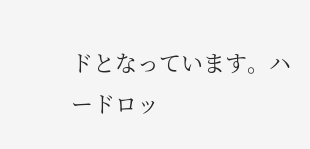ドとなっています。ハードロッ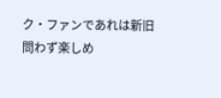ク・ファンであれは新旧問わず楽しめ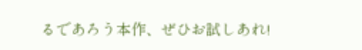るであろう本作、ぜひお試しあれ!